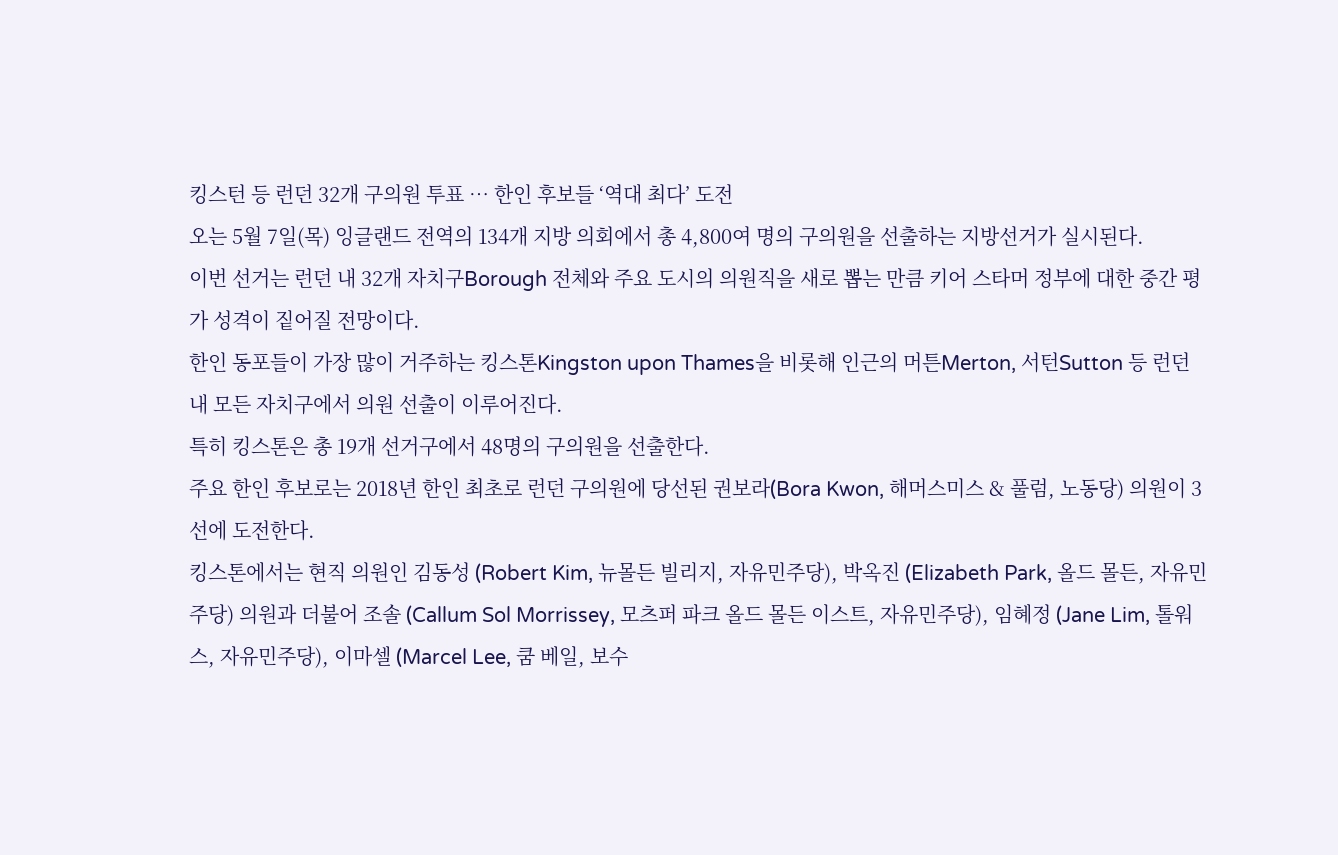킹스턴 등 런던 32개 구의원 투표 … 한인 후보들 ‘역대 최다’ 도전
오는 5월 7일(목) 잉글랜드 전역의 134개 지방 의회에서 총 4,800여 명의 구의원을 선출하는 지방선거가 실시된다.
이번 선거는 런던 내 32개 자치구Borough 전체와 주요 도시의 의원직을 새로 뽑는 만큼 키어 스타머 정부에 대한 중간 평가 성격이 짙어질 전망이다.
한인 동포들이 가장 많이 거주하는 킹스톤Kingston upon Thames을 비롯해 인근의 머튼Merton, 서턴Sutton 등 런던 내 모든 자치구에서 의원 선출이 이루어진다.
특히 킹스톤은 총 19개 선거구에서 48명의 구의원을 선출한다.
주요 한인 후보로는 2018년 한인 최초로 런던 구의원에 당선된 권보라(Bora Kwon, 해머스미스 & 풀럼, 노동당) 의원이 3선에 도전한다.
킹스톤에서는 현직 의원인 김동성 (Robert Kim, 뉴몰든 빌리지, 자유민주당), 박옥진 (Elizabeth Park, 올드 몰든, 자유민주당) 의원과 더불어 조솔 (Callum Sol Morrissey, 모츠퍼 파크 올드 몰든 이스트, 자유민주당), 임혜정 (Jane Lim, 톨워스, 자유민주당), 이마셀 (Marcel Lee, 쿰 베일, 보수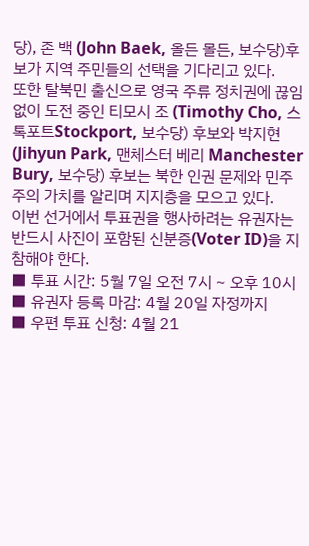당), 존 백 (John Baek, 올든 몰든, 보수당)후보가 지역 주민들의 선택을 기다리고 있다.
또한 탈북민 출신으로 영국 주류 정치권에 끊임없이 도전 중인 티모시 조 (Timothy Cho, 스톡포트Stockport, 보수당) 후보와 박지현 (Jihyun Park, 맨체스터 베리 Manchester Bury, 보수당) 후보는 북한 인권 문제와 민주주의 가치를 알리며 지지층을 모으고 있다.
이번 선거에서 투표권을 행사하려는 유권자는 반드시 사진이 포함된 신분증(Voter ID)을 지참해야 한다.
■ 투표 시간: 5월 7일 오전 7시 ~ 오후 10시
■ 유권자 등록 마감: 4월 20일 자정까지
■ 우편 투표 신청: 4월 21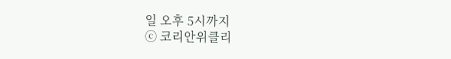일 오후 5시까지
ⓒ 코리안위클리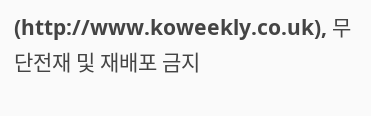(http://www.koweekly.co.uk), 무단전재 및 재배포 금지